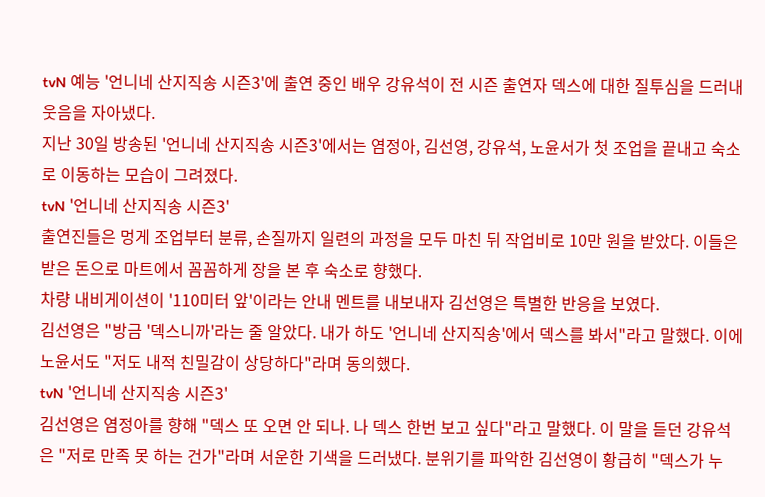tvN 예능 '언니네 산지직송 시즌3'에 출연 중인 배우 강유석이 전 시즌 출연자 덱스에 대한 질투심을 드러내 웃음을 자아냈다.
지난 30일 방송된 '언니네 산지직송 시즌3'에서는 염정아, 김선영, 강유석, 노윤서가 첫 조업을 끝내고 숙소로 이동하는 모습이 그려졌다.
tvN '언니네 산지직송 시즌3'
출연진들은 멍게 조업부터 분류, 손질까지 일련의 과정을 모두 마친 뒤 작업비로 10만 원을 받았다. 이들은 받은 돈으로 마트에서 꼼꼼하게 장을 본 후 숙소로 향했다.
차량 내비게이션이 '110미터 앞'이라는 안내 멘트를 내보내자 김선영은 특별한 반응을 보였다.
김선영은 "방금 '덱스니까'라는 줄 알았다. 내가 하도 '언니네 산지직송'에서 덱스를 봐서"라고 말했다. 이에 노윤서도 "저도 내적 친밀감이 상당하다"라며 동의했다.
tvN '언니네 산지직송 시즌3'
김선영은 염정아를 향해 "덱스 또 오면 안 되나. 나 덱스 한번 보고 싶다"라고 말했다. 이 말을 듣던 강유석은 "저로 만족 못 하는 건가"라며 서운한 기색을 드러냈다. 분위기를 파악한 김선영이 황급히 "덱스가 누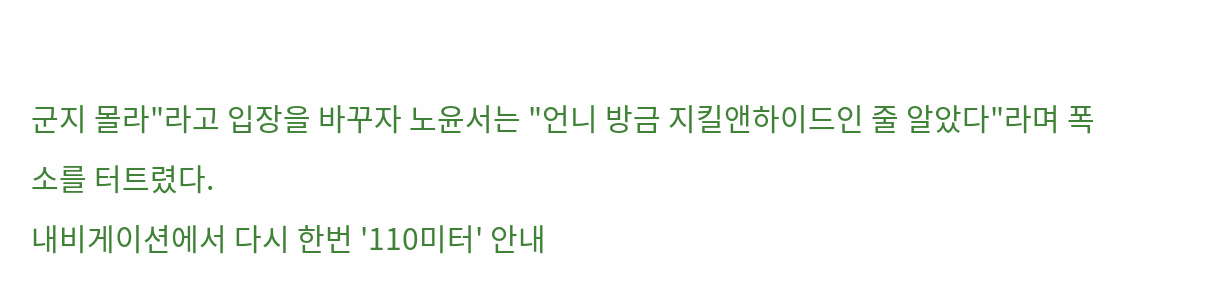군지 몰라"라고 입장을 바꾸자 노윤서는 "언니 방금 지킬앤하이드인 줄 알았다"라며 폭소를 터트렸다.
내비게이션에서 다시 한번 '110미터' 안내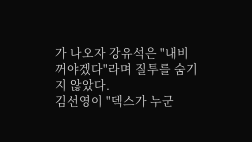가 나오자 강유석은 "내비 꺼야겠다"라며 질투를 숨기지 않았다.
김선영이 "덱스가 누군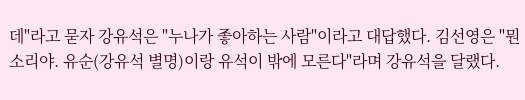데"라고 묻자 강유석은 "누나가 좋아하는 사람"이라고 대답했다. 김선영은 "뭔 소리야. 유순(강유석 별명)이랑 유석이 밖에 모른다"라며 강유석을 달랬다.